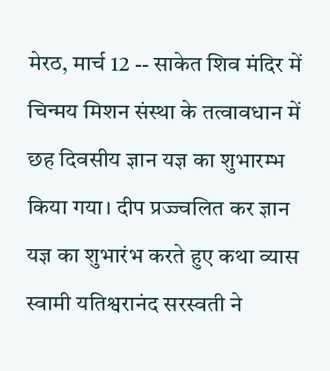मेरठ, मार्च 12 -- साकेत शिव मंदिर में चिन्मय मिशन संस्था के तत्वावधान में छह दिवसीय ज्ञान यज्ञ का शुभारम्भ किया गया। दीप प्रज्ज्वलित कर ज्ञान यज्ञ का शुभारंभ करते हुए कथा व्यास स्वामी यतिश्वरानंद सरस्वती ने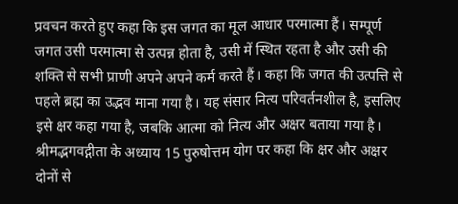प्रवचन करते हुए कहा कि इस जगत का मूल आधार परमात्मा हैं। सम्पूर्ण जगत उसी परमात्मा से उत्पन्न होता है, उसी में स्थित रहता है और उसी की शक्ति से सभी प्राणी अपने अपने कर्म करते हैं। कहा कि जगत की उत्पत्ति से पहले ब्रह्म का उद्भव माना गया है। यह संसार नित्य परिवर्तनशील है, इसलिए इसे क्षर कहा गया है, जबकि आत्मा को नित्य और अक्षर बताया गया है। श्रीमद्भगवद्गीता के अध्याय 15 पुरुषोत्तम योग पर कहा कि क्षर और अक्षर दोनों से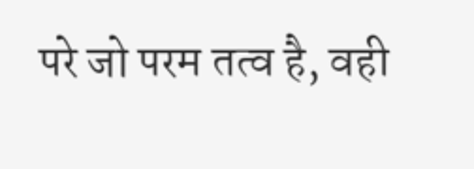परे जो परम तत्व है, वही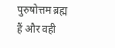पुरुषोत्तम ब्रह्म हैं और वही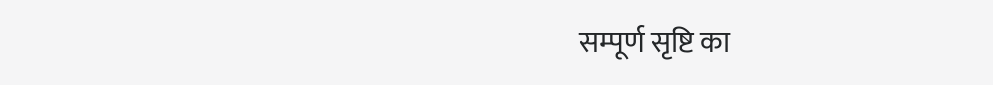सम्पूर्ण सृष्टि का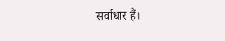सर्वाधार हैं।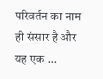परिवर्तन का नाम ही संसार है और यह एक ...